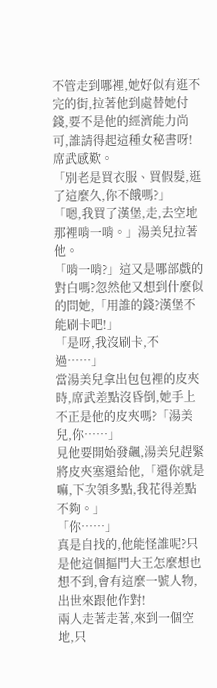不管走到哪裡,她好似有逛不完的街,拉著他到處替她付錢,要不是他的經濟能力尚可,誰請得起這種女秘書呀!席武感歎。
「別老是買衣服、買假髮,逛了這麼久,你不餓嗎?」
「嗯,我買了漢堡,走,去空地那裡啃一啃。」湯美兒拉著他。
「啃一啃?」這又是哪部戲的對白嗎?忽然他又想到什麼似的問她,「用誰的錢?漢堡不能刷卡吧!」
「是呀,我沒刷卡,不過……」
當湯美兒拿出包包裡的皮夾時,席武差點沒昏倒,她手上不正是他的皮夾嗎?「湯美兒,你……」
見他要開始發飆,湯美兒趕緊將皮夾塞還給他,「還你就是嘛,下次領多點,我花得差點不夠。」
「你……」
真是自找的,他能怪誰呢?只是他這個摳門大王怎麼想也想不到,會有這麼一號人物,出世來跟他作對!
兩人走著走著,來到一個空地,只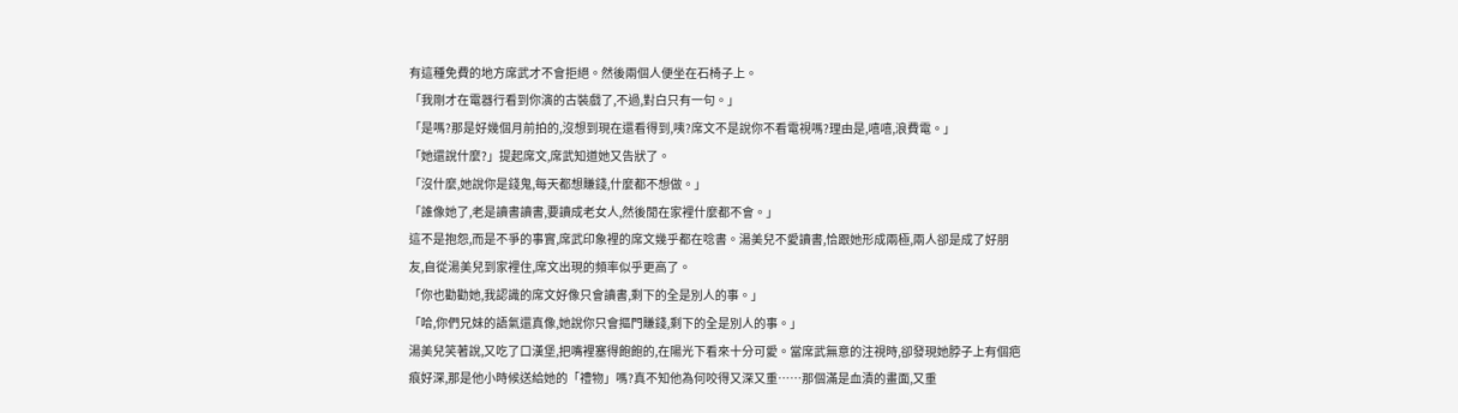有這種免費的地方席武才不會拒絕。然後兩個人便坐在石椅子上。
「我剛才在電器行看到你演的古裝戲了,不過,對白只有一句。」
「是嗎?那是好幾個月前拍的,沒想到現在還看得到,咦?席文不是說你不看電視嗎?理由是,嘻嘻,浪費電。」
「她還說什麼?」提起席文,席武知道她又告狀了。
「沒什麼,她說你是錢鬼,每天都想賺錢,什麼都不想做。」
「誰像她了,老是讀書讀書,要讀成老女人,然後閒在家裡什麼都不會。」
這不是抱怨,而是不爭的事實,席武印象裡的席文幾乎都在唸書。湯美兒不愛讀書,恰跟她形成兩極,兩人卻是成了好朋友,自從湯美兒到家裡住,席文出現的頻率似乎更高了。
「你也勸勸她,我認識的席文好像只會讀書,剩下的全是別人的事。」
「哈,你們兄妹的語氣還真像,她說你只會摳門賺錢,剩下的全是別人的事。」
湯美兒笑著說,又吃了口漢堡,把嘴裡塞得飽飽的,在陽光下看來十分可愛。當席武無意的注視時,卻發現她脖子上有個疤痕好深,那是他小時候送給她的「禮物」嗎?真不知他為何咬得又深又重……那個滿是血漬的畫面,又重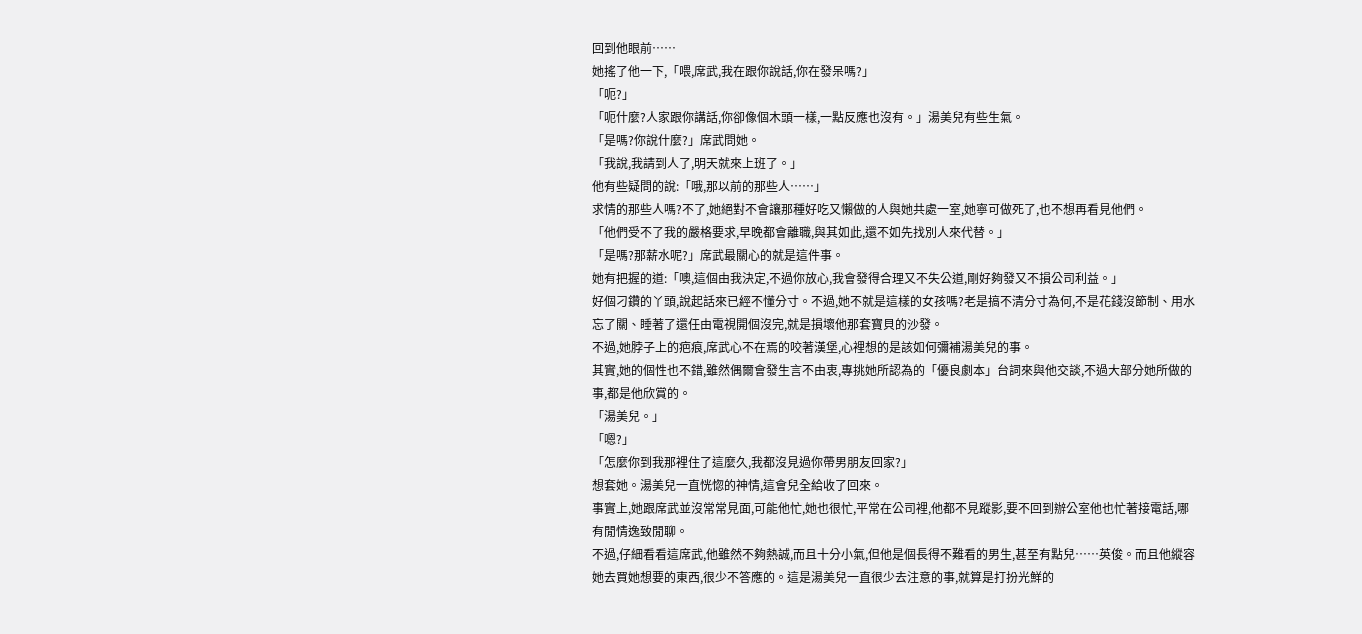回到他眼前……
她搖了他一下,「喂,席武,我在跟你說話,你在發呆嗎?」
「呃?」
「呃什麼?人家跟你講話,你卻像個木頭一樣,一點反應也沒有。」湯美兒有些生氣。
「是嗎?你說什麼?」席武問她。
「我說,我請到人了,明天就來上班了。」
他有些疑問的說:「哦,那以前的那些人……」
求情的那些人嗎?不了,她絕對不會讓那種好吃又懶做的人與她共處一室,她寧可做死了,也不想再看見他們。
「他們受不了我的嚴格要求,早晚都會離職,與其如此,還不如先找別人來代替。」
「是嗎?那薪水呢?」席武最關心的就是這件事。
她有把握的道:「噢,這個由我決定,不過你放心,我會發得合理又不失公道,剛好夠發又不損公司利益。」
好個刁鑽的丫頭,說起話來已經不懂分寸。不過,她不就是這樣的女孩嗎?老是搞不清分寸為何,不是花錢沒節制、用水忘了關、睡著了還任由電視開個沒完,就是損壞他那套寶貝的沙發。
不過,她脖子上的疤痕,席武心不在焉的咬著漢堡,心裡想的是該如何彌補湯美兒的事。
其實,她的個性也不錯,雖然偶爾會發生言不由衷,專挑她所認為的「優良劇本」台詞來與他交談,不過大部分她所做的事,都是他欣賞的。
「湯美兒。」
「嗯?」
「怎麼你到我那裡住了這麼久,我都沒見過你帶男朋友回家?」
想套她。湯美兒一直恍惚的神情,這會兒全給收了回來。
事實上,她跟席武並沒常常見面,可能他忙,她也很忙,平常在公司裡,他都不見蹤影,要不回到辦公室他也忙著接電話,哪有閒情逸致閒聊。
不過,仔細看看這席武,他雖然不夠熱誠,而且十分小氣,但他是個長得不難看的男生,甚至有點兒……英俊。而且他縱容她去買她想要的東西,很少不答應的。這是湯美兒一直很少去注意的事,就算是打扮光鮮的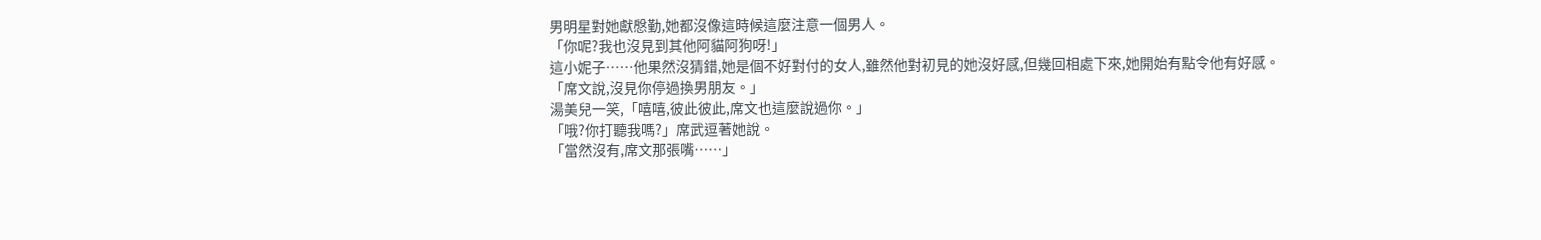男明星對她獻慇勤,她都沒像這時候這麼注意一個男人。
「你呢?我也沒見到其他阿貓阿狗呀!」
這小妮子……他果然沒猜錯,她是個不好對付的女人,雖然他對初見的她沒好感,但幾回相處下來,她開始有點令他有好感。
「席文說,沒見你停過換男朋友。」
湯美兒一笑,「嘻嘻,彼此彼此,席文也這麼說過你。」
「哦?你打聽我嗎?」席武逗著她說。
「當然沒有,席文那張嘴……」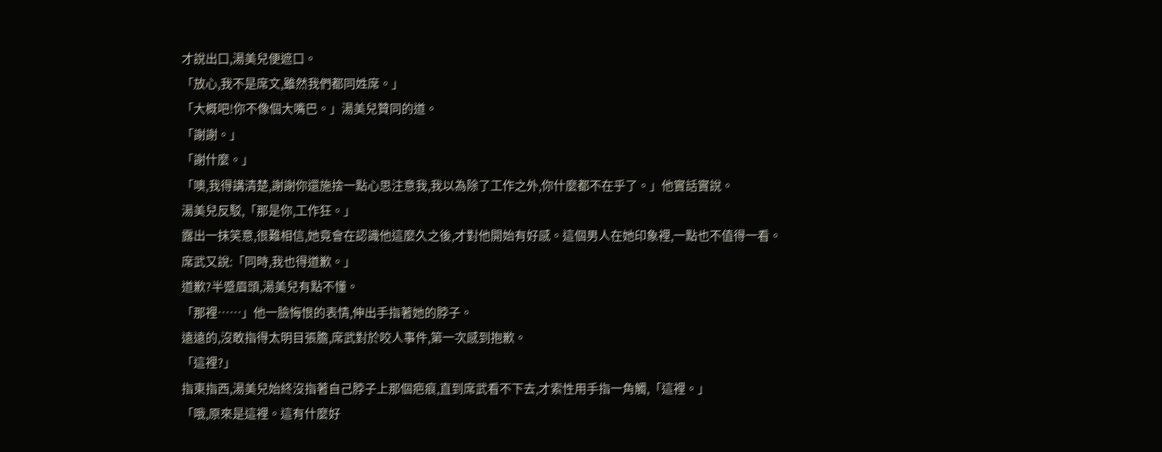才說出口,湯美兒便遮口。
「放心,我不是席文,雖然我們都同姓席。」
「大概吧!你不像個大嘴巴。」湯美兒贊同的道。
「謝謝。」
「謝什麼。」
「噢,我得講清楚,謝謝你還施捨一點心思注意我,我以為除了工作之外,你什麼都不在乎了。」他實話實說。
湯美兒反駁,「那是你,工作狂。」
露出一抹笑意,很難相信,她竟會在認識他這麼久之後,才對他開始有好感。這個男人在她印象裡,一點也不值得一看。
席武又說:「同時,我也得道歉。」
道歉?半蹙眉頭,湯美兒有點不懂。
「那裡……」他一臉悔恨的表情,伸出手指著她的脖子。
遠遠的,沒敢指得太明目張膽,席武對於咬人事件,第一次感到抱歉。
「這裡?」
指東指西,湯美兒始終沒指著自己脖子上那個疤痕,直到席武看不下去,才索性用手指一角觸,「這裡。」
「哦,原來是這裡。這有什麼好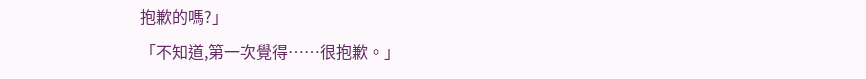抱歉的嗎?」
「不知道,第一次覺得……很抱歉。」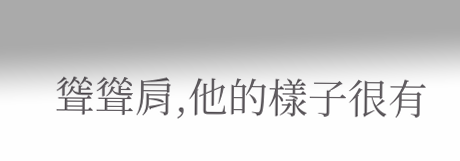聳聳肩,他的樣子很有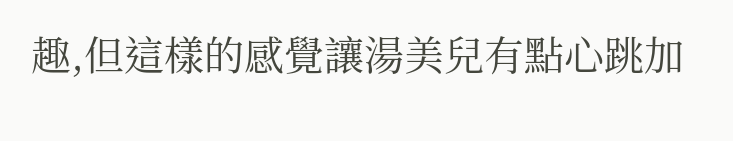趣,但這樣的感覺讓湯美兒有點心跳加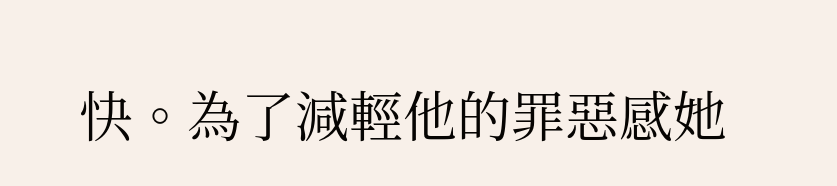快。為了減輕他的罪惡感她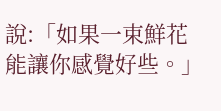說:「如果一束鮮花能讓你感覺好些。」